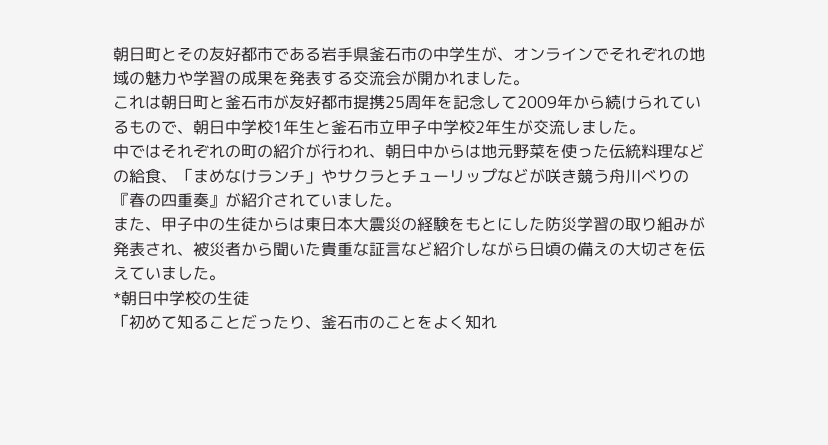朝日町とその友好都市である岩手県釜石市の中学生が、オンラインでそれぞれの地域の魅力や学習の成果を発表する交流会が開かれました。
これは朝日町と釜石市が友好都市提携25周年を記念して2009年から続けられているもので、朝日中学校1年生と釜石市立甲子中学校2年生が交流しました。
中ではそれぞれの町の紹介が行われ、朝日中からは地元野菜を使った伝統料理などの給食、「まめなけランチ」やサクラとチューリップなどが咲き競う舟川べりの『春の四重奏』が紹介されていました。
また、甲子中の生徒からは東日本大震災の経験をもとにした防災学習の取り組みが発表され、被災者から聞いた貴重な証言など紹介しながら日頃の備えの大切さを伝えていました。
*朝日中学校の生徒
「初めて知ることだったり、釜石市のことをよく知れ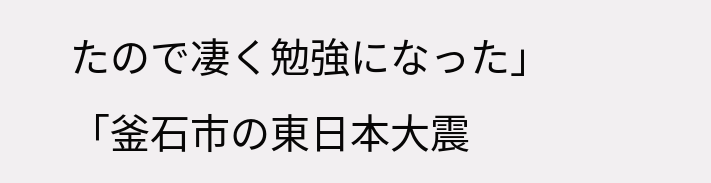たので凄く勉強になった」
「釜石市の東日本大震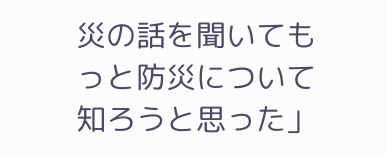災の話を聞いてもっと防災について知ろうと思った」